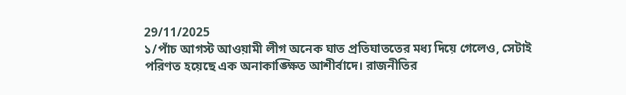29/11/2025
১/পাঁচ আগস্ট আওয়ামী লীগ অনেক ঘাত প্রতিঘাততের মধ্য দিয়ে গেলেও, সেটাই পরিণত হয়েছে এক অনাকাঙ্ক্ষিত আশীর্বাদে। রাজনীতির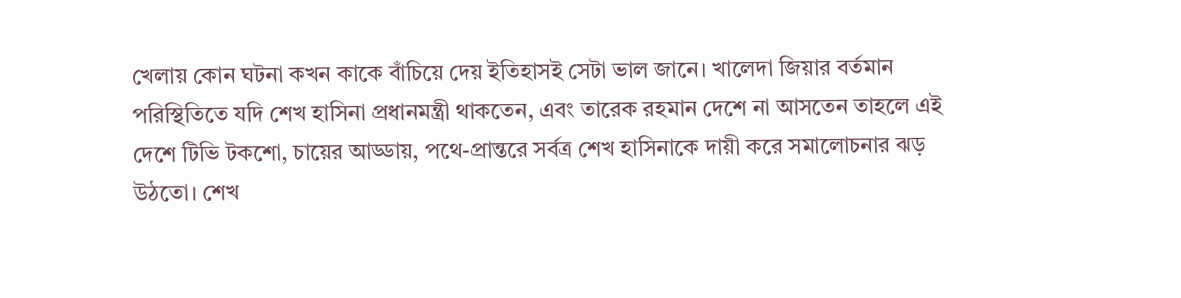খেলায় কোন ঘটনা কখন কাকে বাঁচিয়ে দেয় ইতিহাসই সেটা ভাল জানে। খালেদা জিয়ার বর্তমান পরিস্থিতিতে যদি শেখ হাসিনা প্রধানমন্ত্রী থাকতেন, এবং তারেক রহমান দেশে না আসতেন তাহলে এই দেশে টিভি টকশো, চায়ের আড্ডায়, পথে-প্রান্তরে সর্বত্র শেখ হাসিনাকে দায়ী করে সমালোচনার ঝড় উঠতো। শেখ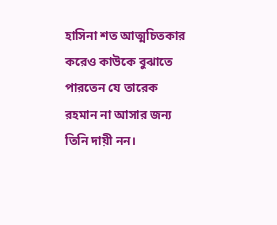হাসিনা শত আত্মচিতকার করেও কাউকে বুঝাতে পারতেন যে তারেক রহমান না আসার জন্য তিনি দায়ী নন।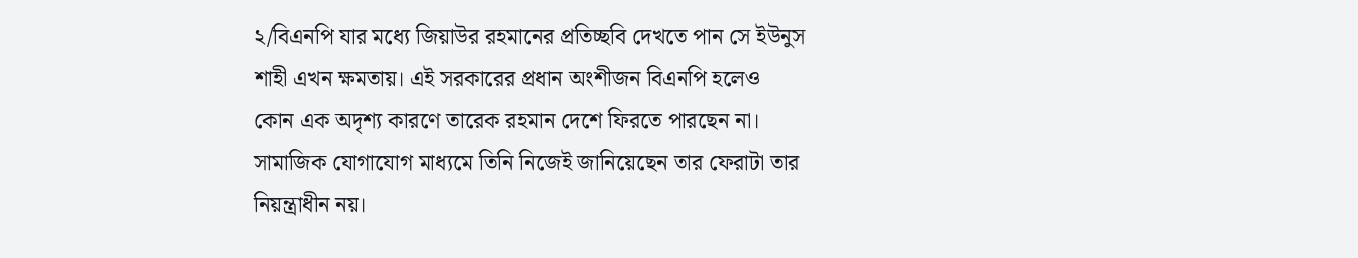২/বিএনপি যার মধ্যে জিয়াউর রহমানের প্রতিচ্ছবি দেখতে পান সে ইউনুস শাহী এখন ক্ষমতায়। এই সরকারের প্রধান অংশীজন বিএনপি হলেও কোন এক অদৃশ্য কারণে তারেক রহমান দেশে ফিরতে পারছেন না। সামাজিক যোগাযোগ মাধ্যমে তিনি নিজেই জানিয়েছেন তার ফেরাটা তার নিয়ন্ত্রাধীন নয়।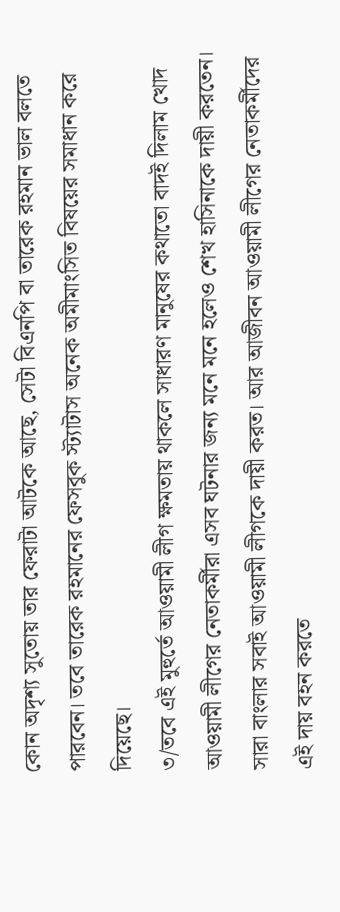কোন অদৃশ্য সুতোয় তার ফেরাটা আটকে আছে, সেটা বিএনপি বা তারেক রহমান ভাল বলতে পারবেন। তবে তারেক রহমানের ফেসবুক স্ট্যাটাস অনেক অমীমাংসিত বিষয়ের সমাধান করে দিয়েছে।
৩/তবে এই মুহুর্তে আওয়ামী লীগ ক্ষমতায় থাকলে সাধারণ মানুষের কথাতো বাদই দিলাম খোদ আওয়ামী লীগের নেতাকর্মীরা এসব ঘটনার জন্য মনে মনে হলেও শেখ হাসিনাকে দায়ী করতেন। সারা বাংলার সবাই আওয়ামী লীগকে দায়ী করত। আর আজীবন আওয়ামী লীগের নেতাকর্মীদের এই দায় বহন করতে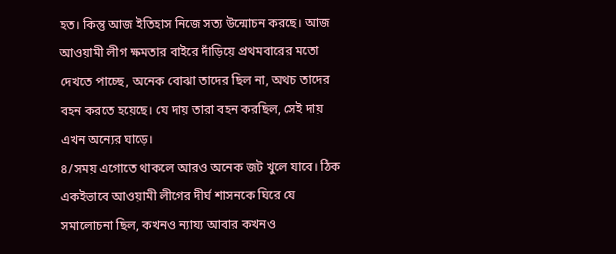হত। কিন্তু আজ ইতিহাস নিজে সত্য উন্মোচন করছে। আজ আওয়ামী লীগ ক্ষমতার বাইরে দাঁড়িয়ে প্রথমবারের মতো দেখতে পাচ্ছে, অনেক বোঝা তাদের ছিল না, অথচ তাদের বহন করতে হয়েছে। যে দায় তারা বহন করছিল, সেই দায় এখন অন্যের ঘাড়ে।
৪/সময় এগোতে থাকলে আরও অনেক জট খুলে যাবে। ঠিক একইভাবে আওয়ামী লীগের দীর্ঘ শাসনকে ঘিরে যে সমালোচনা ছিল, কখনও ন্যায্য আবার কখনও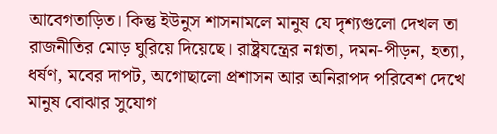আবেগতাড়িত। কিন্তু ইউনুস শাসনামলে মানুষ যে দৃশ্যগুলো দেখল তা রাজনীতির মোড় ঘুরিয়ে দিয়েছে। রাষ্ট্রযন্ত্রের নগ্নতা, দমন-পীড়ন, হত্যা, ধর্ষণ, মবের দাপট, অগোছালো প্রশাসন আর অনিরাপদ পরিবেশ দেখে মানুষ বোঝার সুযোগ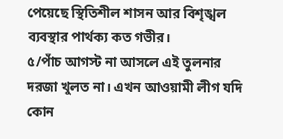পেয়েছে স্থিতিশীল শাসন আর বিশৃঙ্খল ব্যবস্থার পার্থক্য কত গভীর।
৫/পাঁচ আগস্ট না আসলে এই তুলনার দরজা খুলত না। এখন আওয়ামী লীগ যদি কোন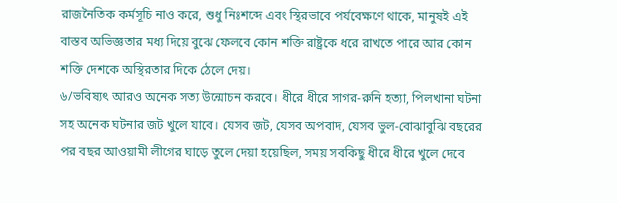রাজনৈতিক কর্মসূচি নাও করে, শুধু নিঃশব্দে এবং স্থিরভাবে পর্যবেক্ষণে থাকে, মানুষই এই বাস্তব অভিজ্ঞতার মধ্য দিয়ে বুঝে ফেলবে কোন শক্তি রাষ্ট্রকে ধরে রাখতে পারে আর কোন শক্তি দেশকে অস্থিরতার দিকে ঠেলে দেয়।
৬/ভবিষ্যৎ আরও অনেক সত্য উন্মোচন করবে। ধীরে ধীরে সাগর-রুনি হত্যা, পিলখানা ঘটনা সহ অনেক ঘটনার জট খুলে যাবে। যেসব জট, যেসব অপবাদ, যেসব ভুল-বোঝাবুঝি বছরের পর বছর আওয়ামী লীগের ঘাড়ে তুলে দেয়া হয়েছিল, সময় সবকিছু ধীরে ধীরে খুলে দেবে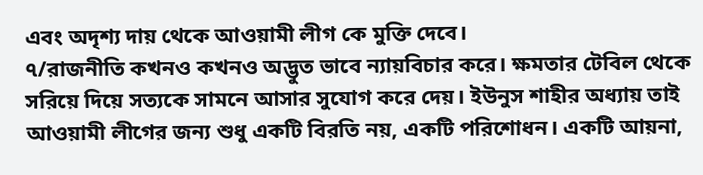এবং অদৃশ্য দায় থেকে আওয়ামী লীগ কে মুক্তি দেবে।
৭/রাজনীতি কখনও কখনও অদ্ভুত ভাবে ন্যায়বিচার করে। ক্ষমতার টেবিল থেকে সরিয়ে দিয়ে সত্যকে সামনে আসার সুযোগ করে দেয়। ইউনুস শাহীর অধ্যায় তাই আওয়ামী লীগের জন্য শুধু একটি বিরতি নয়, একটি পরিশোধন। একটি আয়না,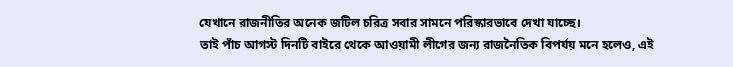যেখানে রাজনীতির অনেক জটিল চরিত্র সবার সামনে পরিস্কারভাবে দেখা যাচ্ছে।
তাই পাঁচ আগস্ট দিনটি বাইরে থেকে আওয়ামী লীগের জন্য রাজনৈতিক বিপর্যয় মনে হলেও, এই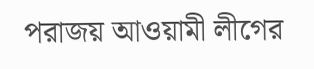পরাজয় আওয়ামী লীগের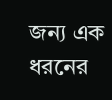জন্য এক ধরনের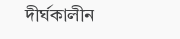দীর্ঘকালীন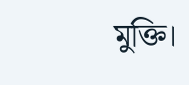মুক্তি।